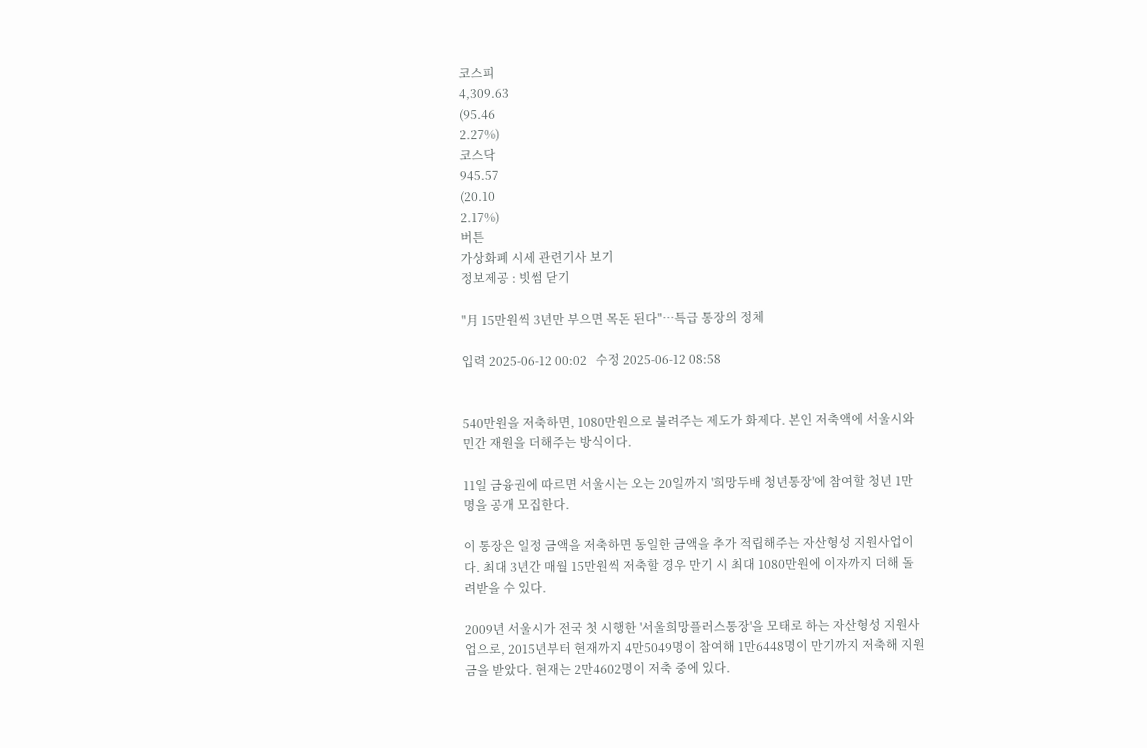코스피
4,309.63
(95.46
2.27%)
코스닥
945.57
(20.10
2.17%)
버튼
가상화폐 시세 관련기사 보기
정보제공 : 빗썸 닫기

"月 15만원씩 3년만 부으면 목돈 된다"…특급 통장의 정체

입력 2025-06-12 00:02   수정 2025-06-12 08:58


540만원을 저축하면, 1080만원으로 불려주는 제도가 화제다. 본인 저축액에 서울시와 민간 재원을 더해주는 방식이다.

11일 금융권에 따르면 서울시는 오는 20일까지 '희망두배 청년통장'에 참여할 청년 1만명을 공개 모집한다.

이 통장은 일정 금액을 저축하면 동일한 금액을 추가 적립해주는 자산형성 지원사업이다. 최대 3년간 매월 15만원씩 저축할 경우 만기 시 최대 1080만원에 이자까지 더해 돌려받을 수 있다.

2009년 서울시가 전국 첫 시행한 '서울희망플러스통장'을 모태로 하는 자산형성 지원사업으로, 2015년부터 현재까지 4만5049명이 참여해 1만6448명이 만기까지 저축해 지원금을 받았다. 현재는 2만4602명이 저축 중에 있다.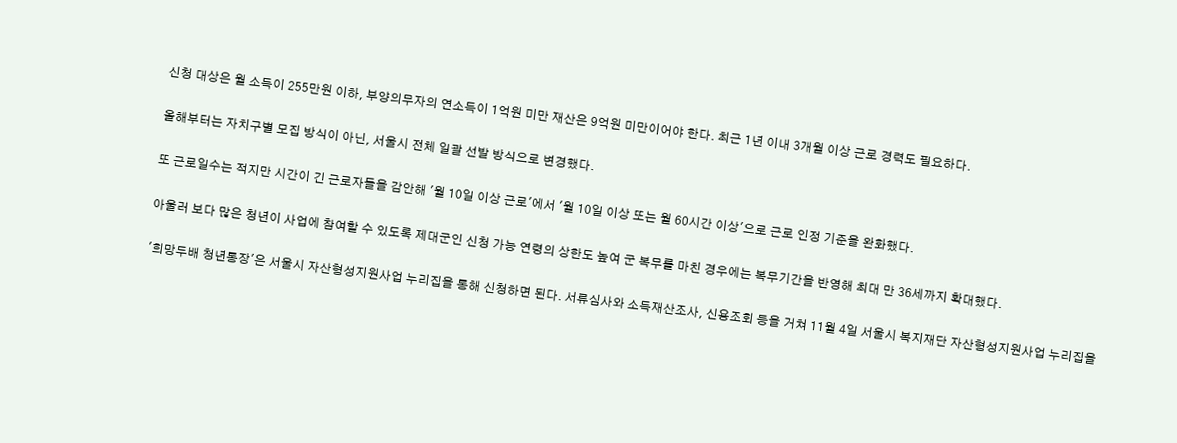신청 대상은 월 소득이 255만원 이하, 부양의무자의 연소득이 1억원 미만 재산은 9억원 미만이어야 한다. 최근 1년 이내 3개월 이상 근로 경력도 필요하다.

올해부터는 자치구별 모집 방식이 아닌, 서울시 전체 일괄 선발 방식으로 변경했다.

또 근로일수는 적지만 시간이 긴 근로자들을 감안해 '월 10일 이상 근로'에서 '월 10일 이상 또는 월 60시간 이상'으로 근로 인정 기준을 완화했다.

아울러 보다 많은 청년이 사업에 참여할 수 있도록 제대군인 신청 가능 연령의 상한도 높여 군 복무를 마친 경우에는 복무기간을 반영해 최대 만 36세까지 확대했다.

'희망두배 청년통장'은 서울시 자산형성지원사업 누리집을 통해 신청하면 된다. 서류심사와 소득재산조사, 신용조회 등을 거쳐 11월 4일 서울시 복지재단 자산형성지원사업 누리집을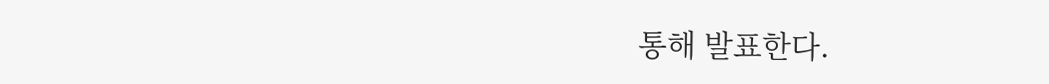통해 발표한다.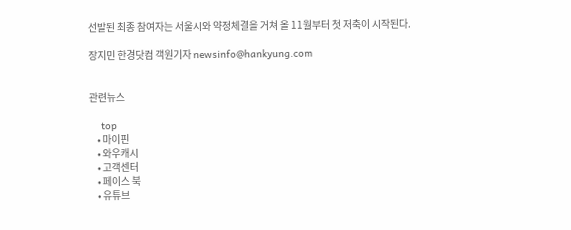선발된 최종 참여자는 서울시와 약정체결을 거쳐 올 11월부터 첫 저축이 시작된다.

장지민 한경닷컴 객원기자 newsinfo@hankyung.com


관련뉴스

    top
    • 마이핀
    • 와우캐시
    • 고객센터
    • 페이스 북
    • 유튜브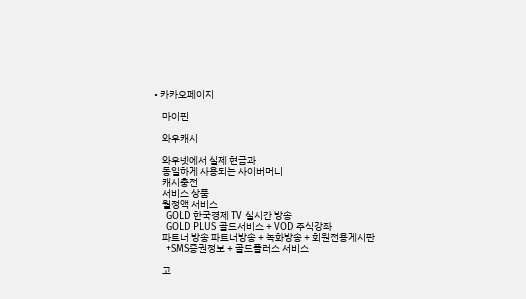• 카카오페이지

    마이핀

    와우캐시

    와우넷에서 실제 현금과
    동일하게 사용되는 사이버머니
    캐시충전
    서비스 상품
    월정액 서비스
    GOLD 한국경제 TV 실시간 방송
    GOLD PLUS 골드서비스 + VOD 주식강좌
    파트너 방송 파트너방송 + 녹화방송 + 회원전용게시판
    +SMS증권정보 + 골드플러스 서비스

    고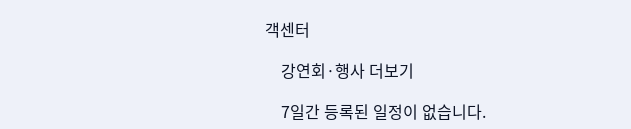객센터

    강연회·행사 더보기

    7일간 등록된 일정이 없습니다.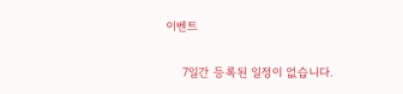이벤트

    7일간 등록된 일정이 없습니다.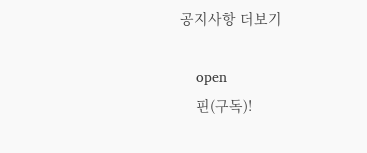공지사항 더보기

    open
    핀(구독)!